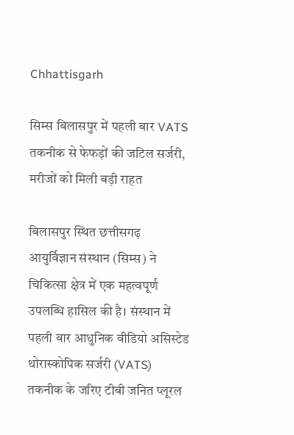Chhattisgarh

सिम्स बिलासपुर में पहली बार VATS तकनीक से फेफड़ों की जटिल सर्जरी, मरीजों को मिली बड़ी राहत

बिलासपुर स्थित छत्तीसगढ़ आयुर्विज्ञान संस्थान (सिम्स) ने चिकित्सा क्षेत्र में एक महत्वपूर्ण उपलब्धि हासिल की है। संस्थान में पहली बार आधुनिक वीडियो असिस्टेड थोरास्कोपिक सर्जरी (VATS) तकनीक के जरिए टीबी जनित प्लूरल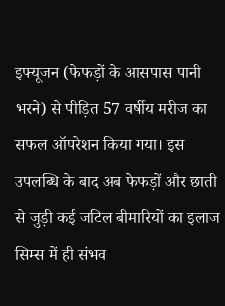इफ्यूजन (फेफड़ों के आसपास पानी भरने) से पीड़ित 57 वर्षीय मरीज का सफल ऑपरेशन किया गया। इस उपलब्धि के बाद अब फेफड़ों और छाती से जुड़ी कई जटिल बीमारियों का इलाज सिम्स में ही संभव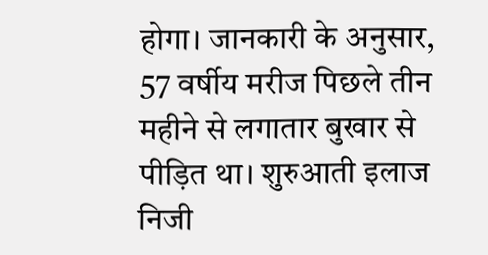होगा। जानकारी के अनुसार, 57 वर्षीय मरीज पिछले तीन महीने से लगातार बुखार से पीड़ित था। शुरुआती इलाज निजी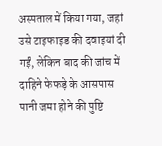अस्पताल में किया गया, जहां उसे टाइफाइड की दवाइयां दी गईं, लेकिन बाद की जांच में दाहिने फेफड़े के आसपास पानी जमा होने की पुष्टि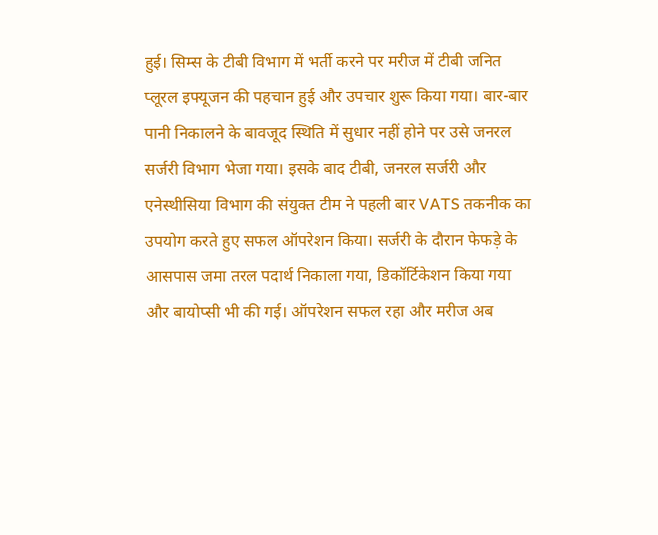हुई। सिम्स के टीबी विभाग में भर्ती करने पर मरीज में टीबी जनित प्लूरल इफ्यूजन की पहचान हुई और उपचार शुरू किया गया। बार-बार पानी निकालने के बावजूद स्थिति में सुधार नहीं होने पर उसे जनरल सर्जरी विभाग भेजा गया। इसके बाद टीबी, जनरल सर्जरी और एनेस्थीसिया विभाग की संयुक्त टीम ने पहली बार VATS तकनीक का उपयोग करते हुए सफल ऑपरेशन किया। सर्जरी के दौरान फेफड़े के आसपास जमा तरल पदार्थ निकाला गया, डिकॉर्टिकेशन किया गया और बायोप्सी भी की गई। ऑपरेशन सफल रहा और मरीज अब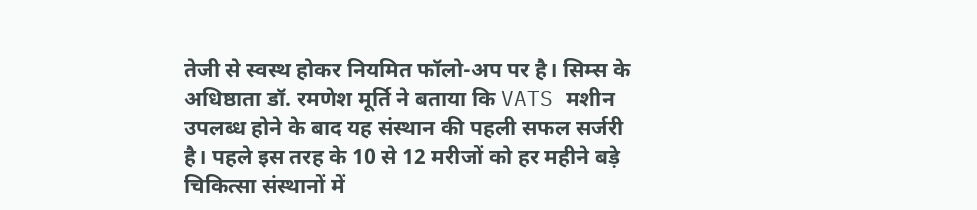तेजी से स्वस्थ होकर नियमित फॉलो-अप पर है। सिम्स के अधिष्ठाता डॉ. रमणेश मूर्ति ने बताया कि VATS मशीन उपलब्ध होने के बाद यह संस्थान की पहली सफल सर्जरी है। पहले इस तरह के 10 से 12 मरीजों को हर महीने बड़े चिकित्सा संस्थानों में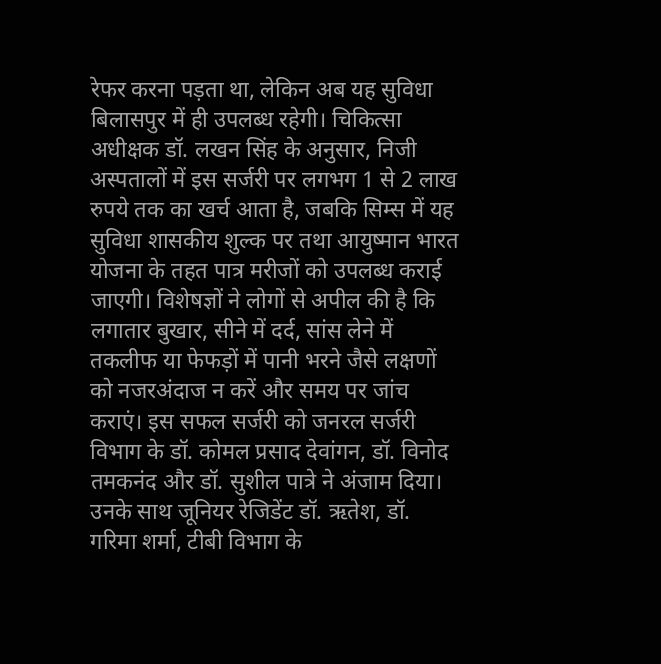रेफर करना पड़ता था, लेकिन अब यह सुविधा बिलासपुर में ही उपलब्ध रहेगी। चिकित्सा अधीक्षक डॉ. लखन सिंह के अनुसार, निजी अस्पतालों में इस सर्जरी पर लगभग 1 से 2 लाख रुपये तक का खर्च आता है, जबकि सिम्स में यह सुविधा शासकीय शुल्क पर तथा आयुष्मान भारत योजना के तहत पात्र मरीजों को उपलब्ध कराई जाएगी। विशेषज्ञों ने लोगों से अपील की है कि लगातार बुखार, सीने में दर्द, सांस लेने में तकलीफ या फेफड़ों में पानी भरने जैसे लक्षणों को नजरअंदाज न करें और समय पर जांच कराएं। इस सफल सर्जरी को जनरल सर्जरी विभाग के डॉ. कोमल प्रसाद देवांगन, डॉ. विनोद तमकनंद और डॉ. सुशील पात्रे ने अंजाम दिया। उनके साथ जूनियर रेजिडेंट डॉ. ऋतेश, डॉ. गरिमा शर्मा, टीबी विभाग के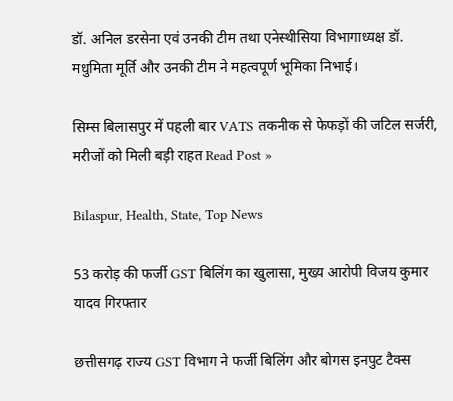डॉ. अनिल डरसेना एवं उनकी टीम तथा एनेस्थीसिया विभागाध्यक्ष डॉ. मधुमिता मूर्ति और उनकी टीम ने महत्वपूर्ण भूमिका निभाई।

सिम्स बिलासपुर में पहली बार VATS तकनीक से फेफड़ों की जटिल सर्जरी, मरीजों को मिली बड़ी राहत Read Post »

Bilaspur, Health, State, Top News

53 करोड़ की फर्जी GST बिलिंग का खुलासा, मुख्य आरोपी विजय कुमार यादव गिरफ्तार

छत्तीसगढ़ राज्य GST विभाग ने फर्जी बिलिंग और बोगस इनपुट टैक्स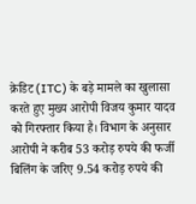क्रेडिट (ITC) के बड़े मामले का खुलासा करते हुए मुख्य आरोपी विजय कुमार यादव को गिरफ्तार किया है। विभाग के अनुसार आरोपी ने करीब 53 करोड़ रुपये की फर्जी बिलिंग के जरिए 9.54 करोड़ रुपये की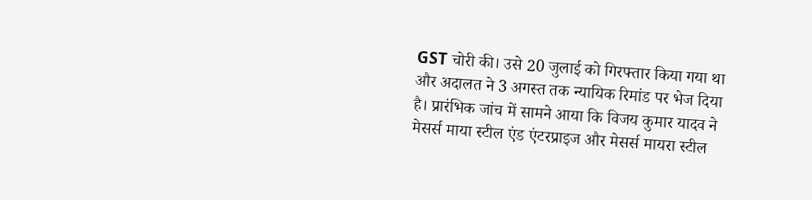GST चोरी की। उसे 20 जुलाई को गिरफ्तार किया गया था और अदालत ने 3 अगस्त तक न्यायिक रिमांड पर भेज दिया है। प्रारंभिक जांच में सामने आया कि विजय कुमार यादव ने मेसर्स माया स्टील एंड एंटरप्राइज और मेसर्स मायरा स्टील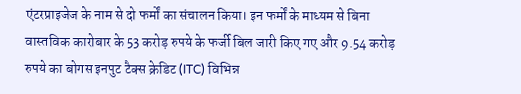एंटरप्राइजेज के नाम से दो फर्मों का संचालन किया। इन फर्मों के माध्यम से बिना वास्तविक कारोबार के 53 करोड़ रुपये के फर्जी बिल जारी किए गए और 9.54 करोड़ रुपये का बोगस इनपुट टैक्स क्रेडिट (ITC) विभिन्न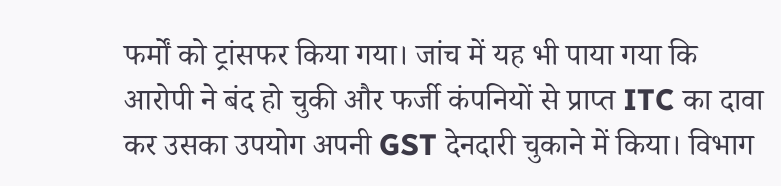फर्मों को ट्रांसफर किया गया। जांच में यह भी पाया गया कि आरोपी ने बंद हो चुकी और फर्जी कंपनियों से प्राप्त ITC का दावा कर उसका उपयोग अपनी GST देनदारी चुकाने में किया। विभाग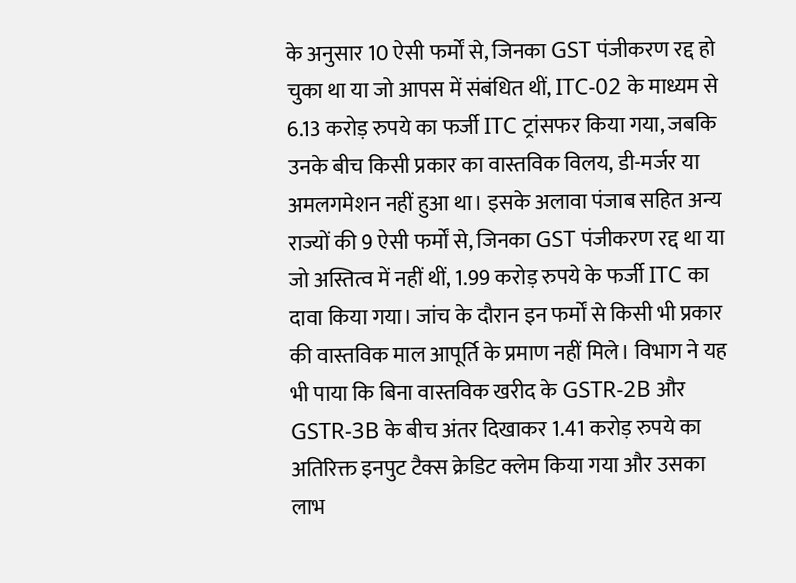के अनुसार 10 ऐसी फर्मों से, जिनका GST पंजीकरण रद्द हो चुका था या जो आपस में संबंधित थीं, ITC-02 के माध्यम से 6.13 करोड़ रुपये का फर्जी ITC ट्रांसफर किया गया, जबकि उनके बीच किसी प्रकार का वास्तविक विलय, डी-मर्जर या अमलगमेशन नहीं हुआ था। इसके अलावा पंजाब सहित अन्य राज्यों की 9 ऐसी फर्मों से, जिनका GST पंजीकरण रद्द था या जो अस्तित्व में नहीं थीं, 1.99 करोड़ रुपये के फर्जी ITC का दावा किया गया। जांच के दौरान इन फर्मों से किसी भी प्रकार की वास्तविक माल आपूर्ति के प्रमाण नहीं मिले। विभाग ने यह भी पाया कि बिना वास्तविक खरीद के GSTR-2B और GSTR-3B के बीच अंतर दिखाकर 1.41 करोड़ रुपये का अतिरिक्त इनपुट टैक्स क्रेडिट क्लेम किया गया और उसका लाभ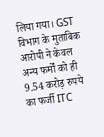लिया गया। GST विभाग के मुताबिक आरोपी ने केवल अन्य फर्मों को ही 9.54 करोड़ रुपये का फर्जी ITC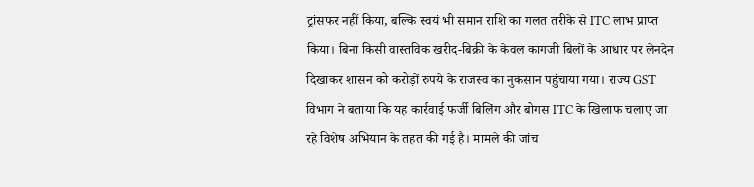ट्रांसफर नहीं किया, बल्कि स्वयं भी समान राशि का गलत तरीके से ITC लाभ प्राप्त किया। बिना किसी वास्तविक खरीद-बिक्री के केवल कागजी बिलों के आधार पर लेनदेन दिखाकर शासन को करोड़ों रुपये के राजस्व का नुकसान पहुंचाया गया। राज्य GST विभाग ने बताया कि यह कार्रवाई फर्जी बिलिंग और बोगस ITC के खिलाफ चलाए जा रहे विशेष अभियान के तहत की गई है। मामले की जांच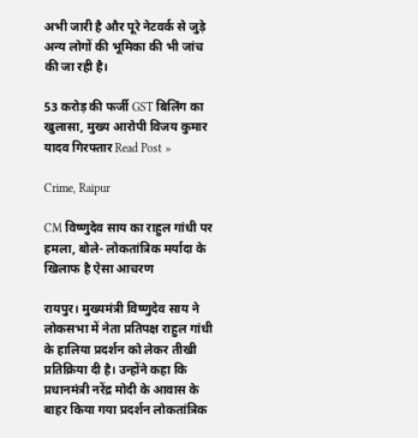अभी जारी है और पूरे नेटवर्क से जुड़े अन्य लोगों की भूमिका की भी जांच की जा रही है।

53 करोड़ की फर्जी GST बिलिंग का खुलासा, मुख्य आरोपी विजय कुमार यादव गिरफ्तार Read Post »

Crime, Raipur

CM विष्णुदेव साय का राहुल गांधी पर हमला, बोले- लोकतांत्रिक मर्यादा के खिलाफ है ऐसा आचरण

रायपुर। मुख्यमंत्री विष्णुदेव साय ने लोकसभा में नेता प्रतिपक्ष राहुल गांधी के हालिया प्रदर्शन को लेकर तीखी प्रतिक्रिया दी है। उन्होंने कहा कि प्रधानमंत्री नरेंद्र मोदी के आवास के बाहर किया गया प्रदर्शन लोकतांत्रिक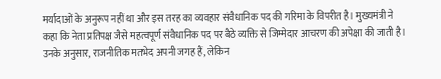मर्यादाओं के अनुरूप नहीं था और इस तरह का व्यवहार संवैधानिक पद की गरिमा के विपरीत है। मुख्यमंत्री ने कहा कि नेता प्रतिपक्ष जैसे महत्वपूर्ण संवैधानिक पद पर बैठे व्यक्ति से जिम्मेदार आचरण की अपेक्षा की जाती है। उनके अनुसार, राजनीतिक मतभेद अपनी जगह हैं, लेकिन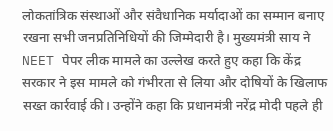लोकतांत्रिक संस्थाओं और संवैधानिक मर्यादाओं का सम्मान बनाए रखना सभी जनप्रतिनिधियों की जिम्मेदारी है। मुख्यमंत्री साय ने NEET पेपर लीक मामले का उल्लेख करते हुए कहा कि केंद्र सरकार ने इस मामले को गंभीरता से लिया और दोषियों के खिलाफ सख्त कार्रवाई की। उन्होंने कहा कि प्रधानमंत्री नरेंद्र मोदी पहले ही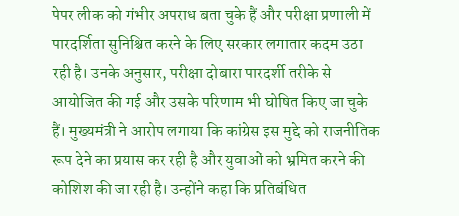पेपर लीक को गंभीर अपराध बता चुके हैं और परीक्षा प्रणाली में पारदर्शिता सुनिश्चित करने के लिए सरकार लगातार कदम उठा रही है। उनके अनुसार, परीक्षा दोबारा पारदर्शी तरीके से आयोजित की गई और उसके परिणाम भी घोषित किए जा चुके हैं। मुख्यमंत्री ने आरोप लगाया कि कांग्रेस इस मुद्दे को राजनीतिक रूप देने का प्रयास कर रही है और युवाओं को भ्रमित करने की कोशिश की जा रही है। उन्होंने कहा कि प्रतिबंधित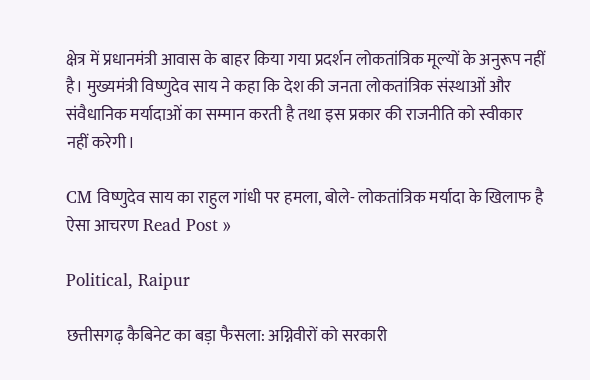क्षेत्र में प्रधानमंत्री आवास के बाहर किया गया प्रदर्शन लोकतांत्रिक मूल्यों के अनुरूप नहीं है। मुख्यमंत्री विष्णुदेव साय ने कहा कि देश की जनता लोकतांत्रिक संस्थाओं और संवैधानिक मर्यादाओं का सम्मान करती है तथा इस प्रकार की राजनीति को स्वीकार नहीं करेगी।

CM विष्णुदेव साय का राहुल गांधी पर हमला, बोले- लोकतांत्रिक मर्यादा के खिलाफ है ऐसा आचरण Read Post »

Political, Raipur

छत्तीसगढ़ कैबिनेट का बड़ा फैसला: अग्निवीरों को सरकारी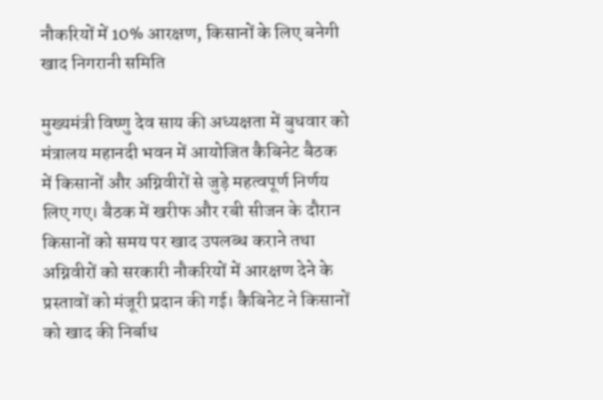नौकरियों में 10% आरक्षण, किसानों के लिए बनेगी खाद निगरानी समिति

मुख्यमंत्री विष्णु देव साय की अध्यक्षता में बुधवार को मंत्रालय महानदी भवन में आयोजित कैबिनेट बैठक में किसानों और अग्निवीरों से जुड़े महत्वपूर्ण निर्णय लिए गए। बैठक में खरीफ और रबी सीजन के दौरान किसानों को समय पर खाद उपलब्ध कराने तथा अग्निवीरों को सरकारी नौकरियों में आरक्षण देने के प्रस्तावों को मंजूरी प्रदान की गई। कैबिनेट ने किसानों को खाद की निर्बाध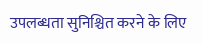उपलब्धता सुनिश्चित करने के लिए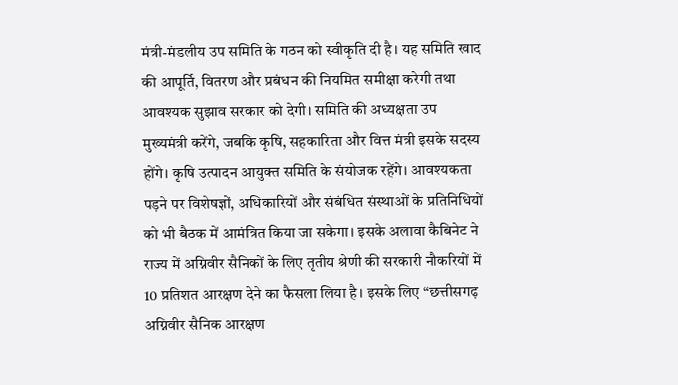मंत्री-मंडलीय उप समिति के गठन को स्वीकृति दी है। यह समिति खाद की आपूर्ति, वितरण और प्रबंधन की नियमित समीक्षा करेगी तथा आवश्यक सुझाव सरकार को देगी। समिति की अध्यक्षता उप मुख्यमंत्री करेंगे, जबकि कृषि, सहकारिता और वित्त मंत्री इसके सदस्य होंगे। कृषि उत्पादन आयुक्त समिति के संयोजक रहेंगे। आवश्यकता पड़ने पर विशेषज्ञों, अधिकारियों और संबंधित संस्थाओं के प्रतिनिधियों को भी बैठक में आमंत्रित किया जा सकेगा। इसके अलावा कैबिनेट ने राज्य में अग्निवीर सैनिकों के लिए तृतीय श्रेणी की सरकारी नौकरियों में 10 प्रतिशत आरक्षण देने का फैसला लिया है। इसके लिए “छत्तीसगढ़ अग्निवीर सैनिक आरक्षण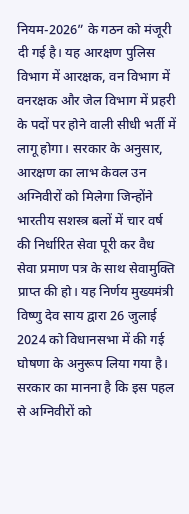नियम-2026” के गठन को मंजूरी दी गई है। यह आरक्षण पुलिस विभाग में आरक्षक, वन विभाग में वनरक्षक और जेल विभाग में प्रहरी के पदों पर होने वाली सीधी भर्ती में लागू होगा। सरकार के अनुसार, आरक्षण का लाभ केवल उन अग्निवीरों को मिलेगा जिन्होंने भारतीय सशस्त्र बलों में चार वर्ष की निर्धारित सेवा पूरी कर वैध सेवा प्रमाण पत्र के साथ सेवामुक्ति प्राप्त की हो। यह निर्णय मुख्यमंत्री विष्णु देव साय द्वारा 26 जुलाई 2024 को विधानसभा में की गई घोषणा के अनुरूप लिया गया है। सरकार का मानना है कि इस पहल से अग्निवीरों को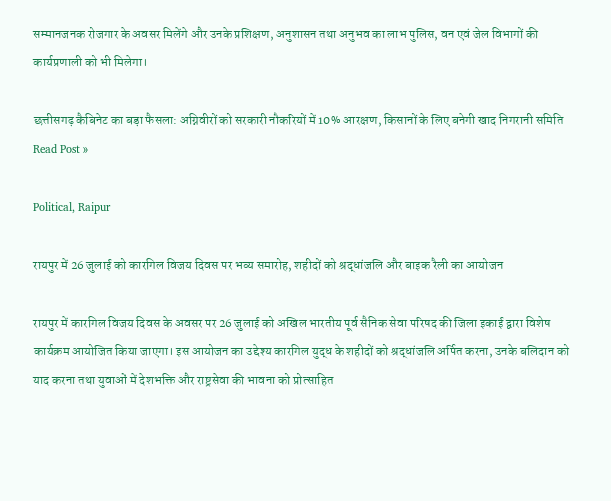सम्मानजनक रोजगार के अवसर मिलेंगे और उनके प्रशिक्षण, अनुशासन तथा अनुभव का लाभ पुलिस, वन एवं जेल विभागों की कार्यप्रणाली को भी मिलेगा।

छत्तीसगढ़ कैबिनेट का बड़ा फैसला: अग्निवीरों को सरकारी नौकरियों में 10% आरक्षण, किसानों के लिए बनेगी खाद निगरानी समिति Read Post »

Political, Raipur

रायपुर में 26 जुलाई को कारगिल विजय दिवस पर भव्य समारोह, शहीदों को श्रद्धांजलि और बाइक रैली का आयोजन

रायपुर में कारगिल विजय दिवस के अवसर पर 26 जुलाई को अखिल भारतीय पूर्व सैनिक सेवा परिषद की जिला इकाई द्वारा विशेष कार्यक्रम आयोजित किया जाएगा। इस आयोजन का उद्देश्य कारगिल युद्ध के शहीदों को श्रद्धांजलि अर्पित करना, उनके बलिदान को याद करना तथा युवाओं में देशभक्ति और राष्ट्रसेवा की भावना को प्रोत्साहित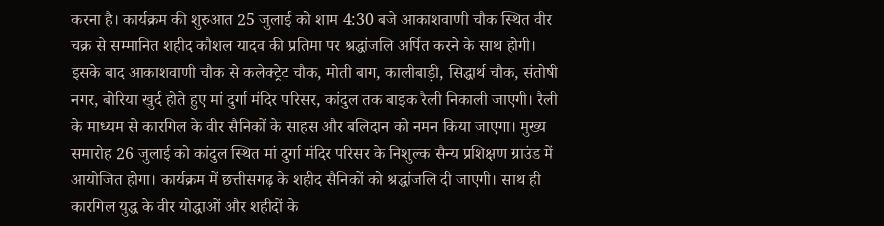करना है। कार्यक्रम की शुरुआत 25 जुलाई को शाम 4:30 बजे आकाशवाणी चौक स्थित वीर चक्र से सम्मानित शहीद कौशल यादव की प्रतिमा पर श्रद्धांजलि अर्पित करने के साथ होगी। इसके बाद आकाशवाणी चौक से कलेक्ट्रेट चौक, मोती बाग, कालीबाड़ी, सिद्धार्थ चौक, संतोषी नगर, बोरिया खुर्द होते हुए मां दुर्गा मंदिर परिसर, कांदुल तक बाइक रैली निकाली जाएगी। रैली के माध्यम से कारगिल के वीर सैनिकों के साहस और बलिदान को नमन किया जाएगा। मुख्य समारोह 26 जुलाई को कांदुल स्थित मां दुर्गा मंदिर परिसर के निशुल्क सैन्य प्रशिक्षण ग्राउंड में आयोजित होगा। कार्यक्रम में छत्तीसगढ़ के शहीद सैनिकों को श्रद्धांजलि दी जाएगी। साथ ही कारगिल युद्ध के वीर योद्धाओं और शहीदों के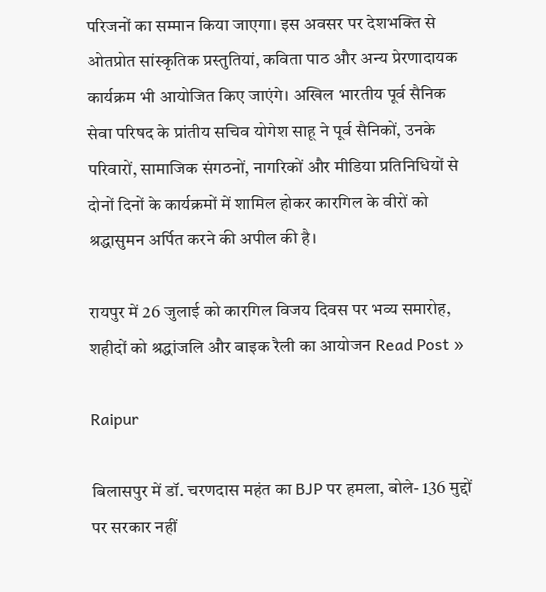परिजनों का सम्मान किया जाएगा। इस अवसर पर देशभक्ति से ओतप्रोत सांस्कृतिक प्रस्तुतियां, कविता पाठ और अन्य प्रेरणादायक कार्यक्रम भी आयोजित किए जाएंगे। अखिल भारतीय पूर्व सैनिक सेवा परिषद के प्रांतीय सचिव योगेश साहू ने पूर्व सैनिकों, उनके परिवारों, सामाजिक संगठनों, नागरिकों और मीडिया प्रतिनिधियों से दोनों दिनों के कार्यक्रमों में शामिल होकर कारगिल के वीरों को श्रद्धासुमन अर्पित करने की अपील की है।

रायपुर में 26 जुलाई को कारगिल विजय दिवस पर भव्य समारोह, शहीदों को श्रद्धांजलि और बाइक रैली का आयोजन Read Post »

Raipur

बिलासपुर में डॉ. चरणदास महंत का BJP पर हमला, बोले- 136 मुद्दों पर सरकार नहीं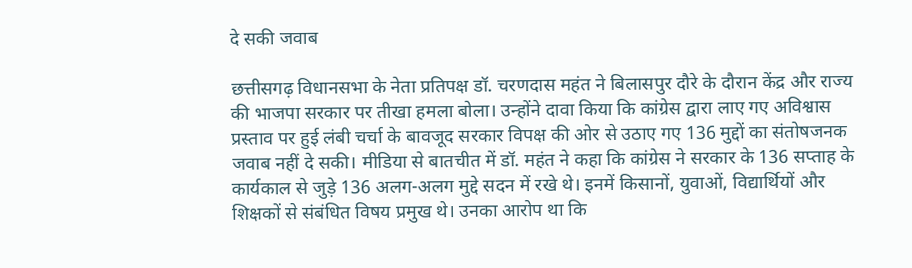दे सकी जवाब

छत्तीसगढ़ विधानसभा के नेता प्रतिपक्ष डॉ. चरणदास महंत ने बिलासपुर दौरे के दौरान केंद्र और राज्य की भाजपा सरकार पर तीखा हमला बोला। उन्होंने दावा किया कि कांग्रेस द्वारा लाए गए अविश्वास प्रस्ताव पर हुई लंबी चर्चा के बावजूद सरकार विपक्ष की ओर से उठाए गए 136 मुद्दों का संतोषजनक जवाब नहीं दे सकी। मीडिया से बातचीत में डॉ. महंत ने कहा कि कांग्रेस ने सरकार के 136 सप्ताह के कार्यकाल से जुड़े 136 अलग-अलग मुद्दे सदन में रखे थे। इनमें किसानों, युवाओं, विद्यार्थियों और शिक्षकों से संबंधित विषय प्रमुख थे। उनका आरोप था कि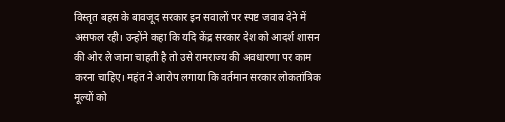विस्तृत बहस के बावजूद सरकार इन सवालों पर स्पष्ट जवाब देने में असफल रही। उन्होंने कहा कि यदि केंद्र सरकार देश को आदर्श शासन की ओर ले जाना चाहती है तो उसे रामराज्य की अवधारणा पर काम करना चाहिए। महंत ने आरोप लगाया कि वर्तमान सरकार लोकतांत्रिक मूल्यों को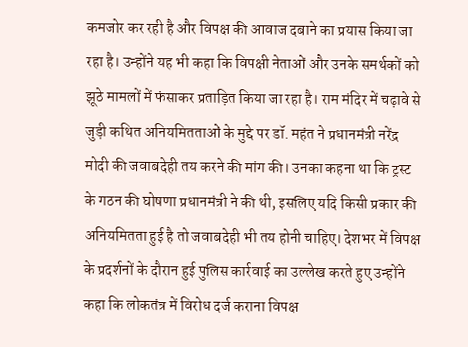कमजोर कर रही है और विपक्ष की आवाज दबाने का प्रयास किया जा रहा है। उन्होंने यह भी कहा कि विपक्षी नेताओं और उनके समर्थकों को झूठे मामलों में फंसाकर प्रताड़ित किया जा रहा है। राम मंदिर में चढ़ावे से जुड़ी कथित अनियमितताओं के मुद्दे पर डॉ. महंत ने प्रधानमंत्री नरेंद्र मोदी की जवाबदेही तय करने की मांग की। उनका कहना था कि ट्रस्ट के गठन की घोषणा प्रधानमंत्री ने की थी, इसलिए यदि किसी प्रकार की अनियमितता हुई है तो जवाबदेही भी तय होनी चाहिए। देशभर में विपक्ष के प्रदर्शनों के दौरान हुई पुलिस कार्रवाई का उल्लेख करते हुए उन्होंने कहा कि लोकतंत्र में विरोध दर्ज कराना विपक्ष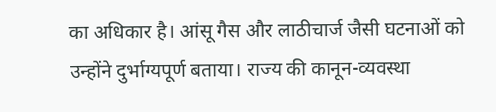का अधिकार है। आंसू गैस और लाठीचार्ज जैसी घटनाओं को उन्होंने दुर्भाग्यपूर्ण बताया। राज्य की कानून-व्यवस्था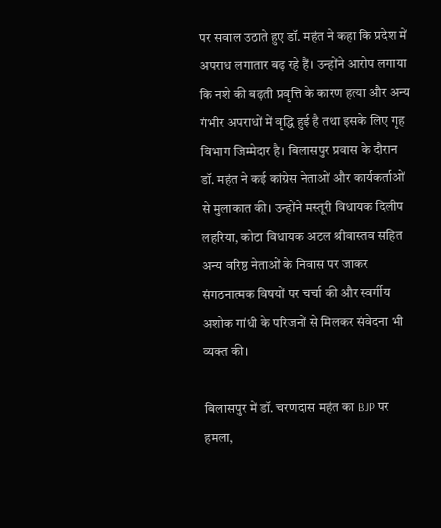पर सवाल उठाते हुए डॉ. महंत ने कहा कि प्रदेश में अपराध लगातार बढ़ रहे हैं। उन्होंने आरोप लगाया कि नशे की बढ़ती प्रवृत्ति के कारण हत्या और अन्य गंभीर अपराधों में वृद्धि हुई है तथा इसके लिए गृह विभाग जिम्मेदार है। बिलासपुर प्रवास के दौरान डॉ. महंत ने कई कांग्रेस नेताओं और कार्यकर्ताओं से मुलाकात की। उन्होंने मस्तूरी विधायक दिलीप लहरिया, कोटा विधायक अटल श्रीवास्तव सहित अन्य वरिष्ठ नेताओं के निवास पर जाकर संगठनात्मक विषयों पर चर्चा की और स्वर्गीय अशोक गांधी के परिजनों से मिलकर संवेदना भी व्यक्त की।

बिलासपुर में डॉ. चरणदास महंत का BJP पर हमला,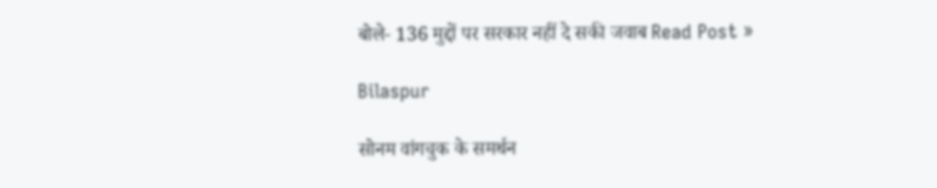बोले- 136 मुद्दों पर सरकार नहीं दे सकी जवाब Read Post »

Bilaspur

सोनम वांगचुक के समर्थन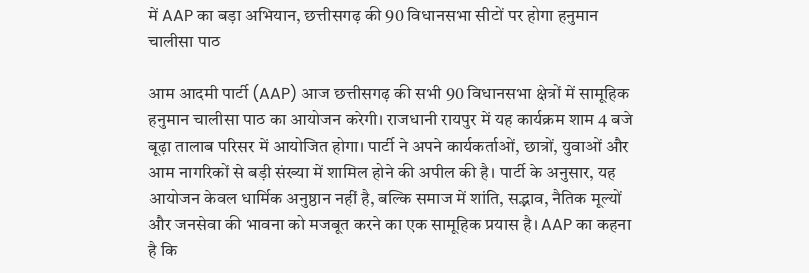में AAP का बड़ा अभियान, छत्तीसगढ़ की 90 विधानसभा सीटों पर होगा हनुमान चालीसा पाठ

आम आदमी पार्टी (AAP) आज छत्तीसगढ़ की सभी 90 विधानसभा क्षेत्रों में सामूहिक हनुमान चालीसा पाठ का आयोजन करेगी। राजधानी रायपुर में यह कार्यक्रम शाम 4 बजे बूढ़ा तालाब परिसर में आयोजित होगा। पार्टी ने अपने कार्यकर्ताओं, छात्रों, युवाओं और आम नागरिकों से बड़ी संख्या में शामिल होने की अपील की है। पार्टी के अनुसार, यह आयोजन केवल धार्मिक अनुष्ठान नहीं है, बल्कि समाज में शांति, सद्भाव, नैतिक मूल्यों और जनसेवा की भावना को मजबूत करने का एक सामूहिक प्रयास है। AAP का कहना है कि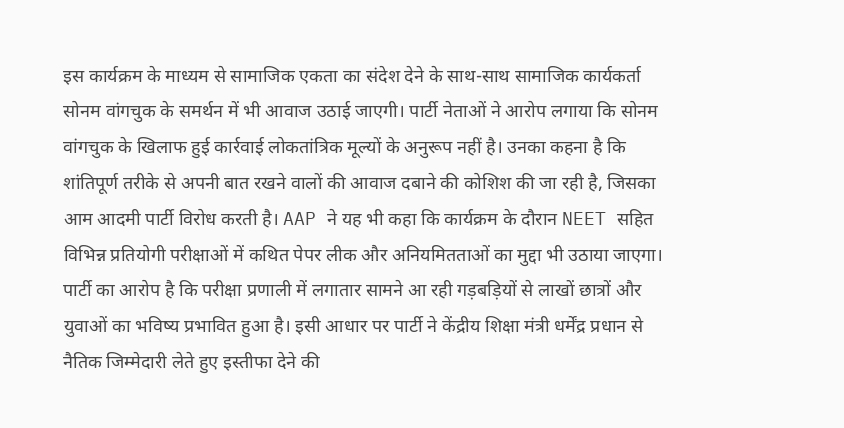इस कार्यक्रम के माध्यम से सामाजिक एकता का संदेश देने के साथ-साथ सामाजिक कार्यकर्ता सोनम वांगचुक के समर्थन में भी आवाज उठाई जाएगी। पार्टी नेताओं ने आरोप लगाया कि सोनम वांगचुक के खिलाफ हुई कार्रवाई लोकतांत्रिक मूल्यों के अनुरूप नहीं है। उनका कहना है कि शांतिपूर्ण तरीके से अपनी बात रखने वालों की आवाज दबाने की कोशिश की जा रही है, जिसका आम आदमी पार्टी विरोध करती है। AAP ने यह भी कहा कि कार्यक्रम के दौरान NEET सहित विभिन्न प्रतियोगी परीक्षाओं में कथित पेपर लीक और अनियमितताओं का मुद्दा भी उठाया जाएगा। पार्टी का आरोप है कि परीक्षा प्रणाली में लगातार सामने आ रही गड़बड़ियों से लाखों छात्रों और युवाओं का भविष्य प्रभावित हुआ है। इसी आधार पर पार्टी ने केंद्रीय शिक्षा मंत्री धर्मेंद्र प्रधान से नैतिक जिम्मेदारी लेते हुए इस्तीफा देने की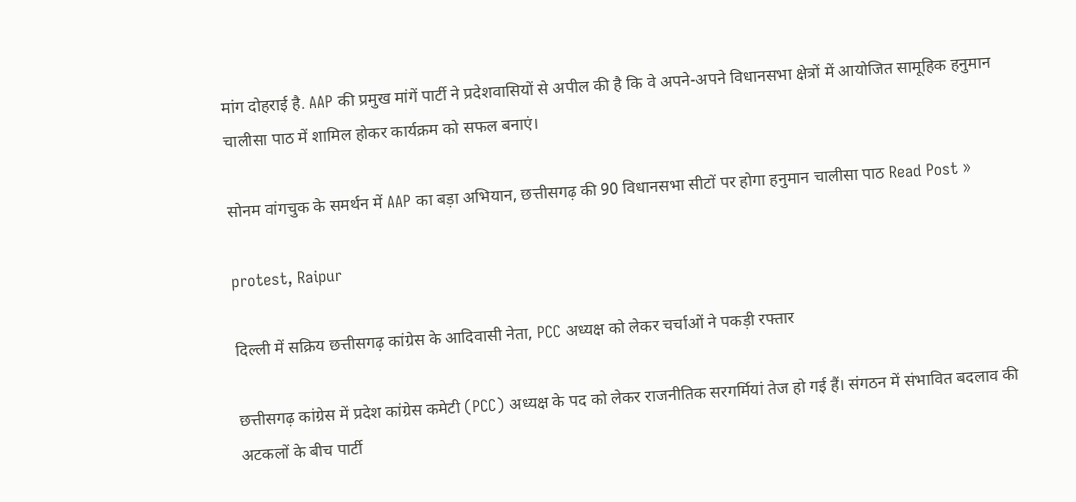मांग दोहराई है. AAP की प्रमुख मांगें पार्टी ने प्रदेशवासियों से अपील की है कि वे अपने-अपने विधानसभा क्षेत्रों में आयोजित सामूहिक हनुमान चालीसा पाठ में शामिल होकर कार्यक्रम को सफल बनाएं।

सोनम वांगचुक के समर्थन में AAP का बड़ा अभियान, छत्तीसगढ़ की 90 विधानसभा सीटों पर होगा हनुमान चालीसा पाठ Read Post »

protest, Raipur

दिल्ली में सक्रिय छत्तीसगढ़ कांग्रेस के आदिवासी नेता, PCC अध्यक्ष को लेकर चर्चाओं ने पकड़ी रफ्तार

छत्तीसगढ़ कांग्रेस में प्रदेश कांग्रेस कमेटी (PCC) अध्यक्ष के पद को लेकर राजनीतिक सरगर्मियां तेज हो गई हैं। संगठन में संभावित बदलाव की अटकलों के बीच पार्टी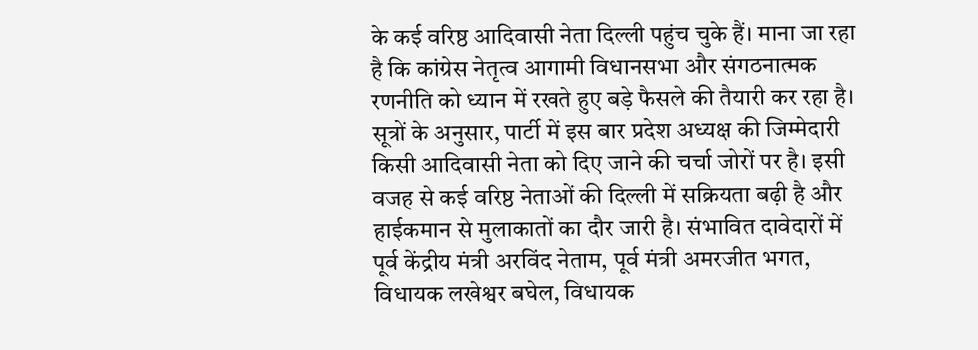के कई वरिष्ठ आदिवासी नेता दिल्ली पहुंच चुके हैं। माना जा रहा है कि कांग्रेस नेतृत्व आगामी विधानसभा और संगठनात्मक रणनीति को ध्यान में रखते हुए बड़े फैसले की तैयारी कर रहा है। सूत्रों के अनुसार, पार्टी में इस बार प्रदेश अध्यक्ष की जिम्मेदारी किसी आदिवासी नेता को दिए जाने की चर्चा जोरों पर है। इसी वजह से कई वरिष्ठ नेताओं की दिल्ली में सक्रियता बढ़ी है और हाईकमान से मुलाकातों का दौर जारी है। संभावित दावेदारों में पूर्व केंद्रीय मंत्री अरविंद नेताम, पूर्व मंत्री अमरजीत भगत, विधायक लखेश्वर बघेल, विधायक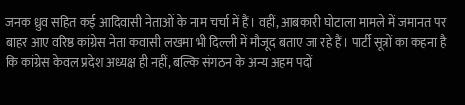जनक ध्रुव सहित कई आदिवासी नेताओं के नाम चर्चा में हैं। वहीं, आबकारी घोटाला मामले में जमानत पर बाहर आए वरिष्ठ कांग्रेस नेता कवासी लखमा भी दिल्ली में मौजूद बताए जा रहे हैं। पार्टी सूत्रों का कहना है कि कांग्रेस केवल प्रदेश अध्यक्ष ही नहीं, बल्कि संगठन के अन्य अहम पदों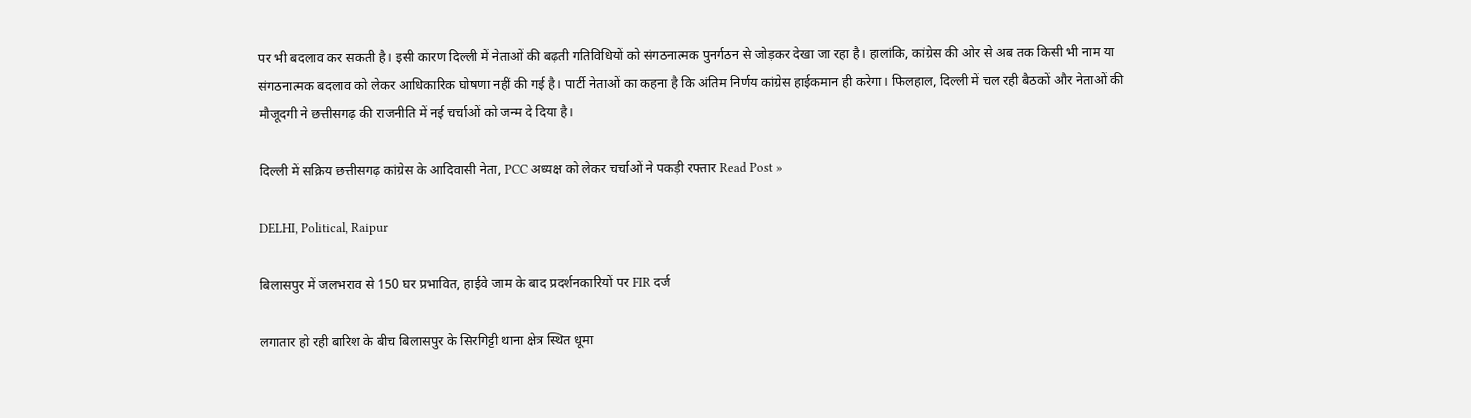पर भी बदलाव कर सकती है। इसी कारण दिल्ली में नेताओं की बढ़ती गतिविधियों को संगठनात्मक पुनर्गठन से जोड़कर देखा जा रहा है। हालांकि, कांग्रेस की ओर से अब तक किसी भी नाम या संगठनात्मक बदलाव को लेकर आधिकारिक घोषणा नहीं की गई है। पार्टी नेताओं का कहना है कि अंतिम निर्णय कांग्रेस हाईकमान ही करेगा। फिलहाल, दिल्ली में चल रही बैठकों और नेताओं की मौजूदगी ने छत्तीसगढ़ की राजनीति में नई चर्चाओं को जन्म दे दिया है।

दिल्ली में सक्रिय छत्तीसगढ़ कांग्रेस के आदिवासी नेता, PCC अध्यक्ष को लेकर चर्चाओं ने पकड़ी रफ्तार Read Post »

DELHI, Political, Raipur

बिलासपुर में जलभराव से 150 घर प्रभावित, हाईवे जाम के बाद प्रदर्शनकारियों पर FIR दर्ज

लगातार हो रही बारिश के बीच बिलासपुर के सिरगिट्टी थाना क्षेत्र स्थित धूमा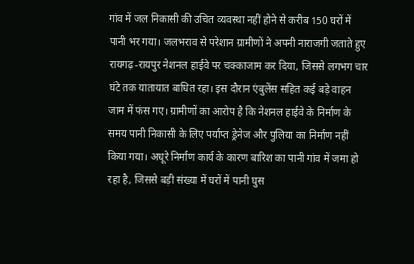गांव में जल निकासी की उचित व्यवस्था नहीं होने से करीब 150 घरों में पानी भर गया। जलभराव से परेशान ग्रामीणों ने अपनी नाराजगी जताते हुए रायगढ़-रायपुर नेशनल हाईवे पर चक्काजाम कर दिया, जिससे लगभग चार घंटे तक यातायात बाधित रहा। इस दौरान एंबुलेंस सहित कई बड़े वाहन जाम में फंस गए। ग्रामीणों का आरोप है कि नेशनल हाईवे के निर्माण के समय पानी निकासी के लिए पर्याप्त ड्रेनेज और पुलिया का निर्माण नहीं किया गया। अधूरे निर्माण कार्य के कारण बारिश का पानी गांव में जमा हो रहा है, जिससे बड़ी संख्या में घरों में पानी घुस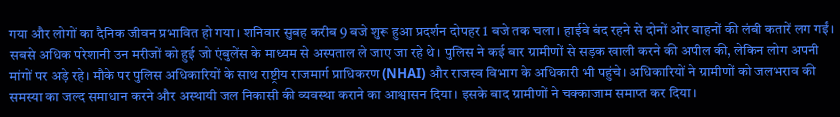गया और लोगों का दैनिक जीवन प्रभावित हो गया। शनिवार सुबह करीब 9 बजे शुरू हुआ प्रदर्शन दोपहर 1 बजे तक चला। हाईवे बंद रहने से दोनों ओर वाहनों की लंबी कतारें लग गईं। सबसे अधिक परेशानी उन मरीजों को हुई जो एंबुलेंस के माध्यम से अस्पताल ले जाए जा रहे थे। पुलिस ने कई बार ग्रामीणों से सड़क खाली करने की अपील की, लेकिन लोग अपनी मांगों पर अड़े रहे। मौके पर पुलिस अधिकारियों के साथ राष्ट्रीय राजमार्ग प्राधिकरण (NHAI) और राजस्व विभाग के अधिकारी भी पहुंचे। अधिकारियों ने ग्रामीणों को जलभराव की समस्या का जल्द समाधान करने और अस्थायी जल निकासी की व्यवस्था कराने का आश्वासन दिया। इसके बाद ग्रामीणों ने चक्काजाम समाप्त कर दिया।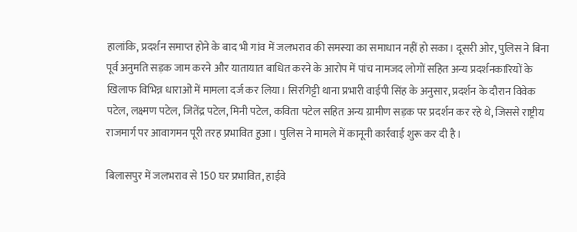हालांकि, प्रदर्शन समाप्त होने के बाद भी गांव में जलभराव की समस्या का समाधान नहीं हो सका। दूसरी ओर, पुलिस ने बिना पूर्व अनुमति सड़क जाम करने और यातायात बाधित करने के आरोप में पांच नामजद लोगों सहित अन्य प्रदर्शनकारियों के खिलाफ विभिन्न धाराओं में मामला दर्ज कर लिया। सिरगिट्टी थाना प्रभारी वाईपी सिंह के अनुसार, प्रदर्शन के दौरान विवेक पटेल, लक्ष्मण पटेल, जितेंद्र पटेल, मिनी पटेल, कविता पटेल सहित अन्य ग्रामीण सड़क पर प्रदर्शन कर रहे थे, जिससे राष्ट्रीय राजमार्ग पर आवागमन पूरी तरह प्रभावित हुआ। पुलिस ने मामले में कानूनी कार्रवाई शुरू कर दी है।

बिलासपुर में जलभराव से 150 घर प्रभावित, हाईवे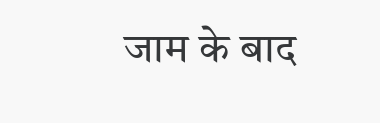जाम के बाद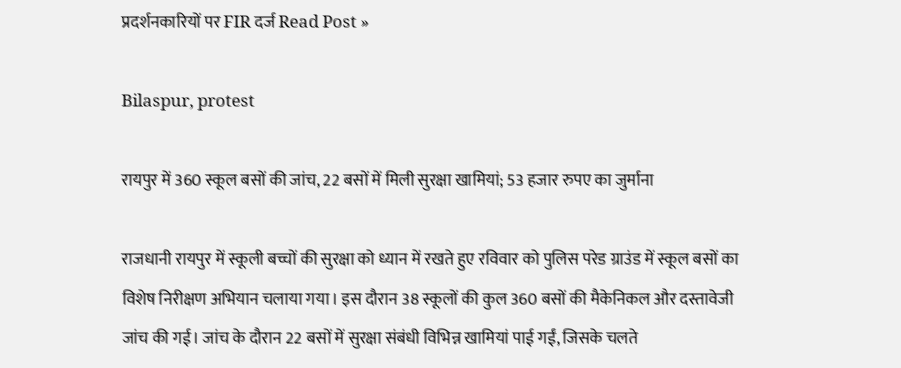प्रदर्शनकारियों पर FIR दर्ज Read Post »

Bilaspur, protest

रायपुर में 360 स्कूल बसों की जांच, 22 बसों में मिली सुरक्षा खामियां; 53 हजार रुपए का जुर्माना

राजधानी रायपुर में स्कूली बच्चों की सुरक्षा को ध्यान में रखते हुए रविवार को पुलिस परेड ग्राउंड में स्कूल बसों का विशेष निरीक्षण अभियान चलाया गया। इस दौरान 38 स्कूलों की कुल 360 बसों की मैकेनिकल और दस्तावेजी जांच की गई। जांच के दौरान 22 बसों में सुरक्षा संबंधी विभिन्न खामियां पाई गईं, जिसके चलते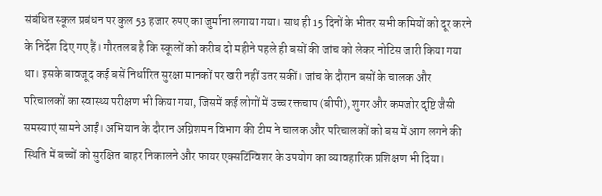संबंधित स्कूल प्रबंधन पर कुल 53 हजार रुपए का जुर्माना लगाया गया। साथ ही 15 दिनों के भीतर सभी कमियों को दूर करने के निर्देश दिए गए हैं। गौरतलब है कि स्कूलों को करीब दो महीने पहले ही बसों की जांच को लेकर नोटिस जारी किया गया था। इसके बावजूद कई बसें निर्धारित सुरक्षा मानकों पर खरी नहीं उतर सकीं। जांच के दौरान बसों के चालक और परिचालकों का स्वास्थ्य परीक्षण भी किया गया, जिसमें कई लोगों में उच्च रक्तचाप (बीपी), शुगर और कमजोर दृष्टि जैसी समस्याएं सामने आईं। अभियान के दौरान अग्निशमन विभाग की टीम ने चालक और परिचालकों को बस में आग लगने की स्थिति में बच्चों को सुरक्षित बाहर निकालने और फायर एक्सटिंग्विशर के उपयोग का व्यावहारिक प्रशिक्षण भी दिया।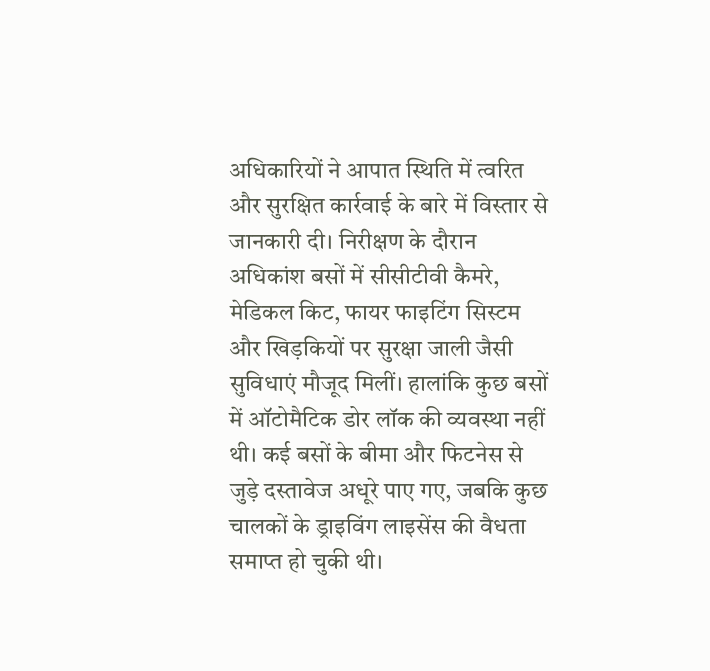अधिकारियों ने आपात स्थिति में त्वरित और सुरक्षित कार्रवाई के बारे में विस्तार से जानकारी दी। निरीक्षण के दौरान अधिकांश बसों में सीसीटीवी कैमरे, मेडिकल किट, फायर फाइटिंग सिस्टम और खिड़कियों पर सुरक्षा जाली जैसी सुविधाएं मौजूद मिलीं। हालांकि कुछ बसों में ऑटोमैटिक डोर लॉक की व्यवस्था नहीं थी। कई बसों के बीमा और फिटनेस से जुड़े दस्तावेज अधूरे पाए गए, जबकि कुछ चालकों के ड्राइविंग लाइसेंस की वैधता समाप्त हो चुकी थी।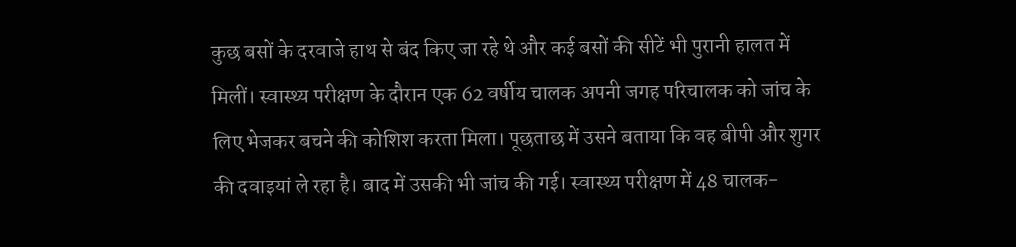कुछ बसों के दरवाजे हाथ से बंद किए जा रहे थे और कई बसों की सीटें भी पुरानी हालत में मिलीं। स्वास्थ्य परीक्षण के दौरान एक 62 वर्षीय चालक अपनी जगह परिचालक को जांच के लिए भेजकर बचने की कोशिश करता मिला। पूछताछ में उसने बताया कि वह बीपी और शुगर की दवाइयां ले रहा है। बाद में उसकी भी जांच की गई। स्वास्थ्य परीक्षण में 48 चालक-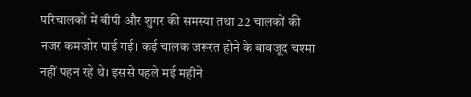परिचालकों में बीपी और शुगर की समस्या तथा 22 चालकों की नजर कमजोर पाई गई। कई चालक जरूरत होने के बावजूद चश्मा नहीं पहन रहे थे। इससे पहले मई महीने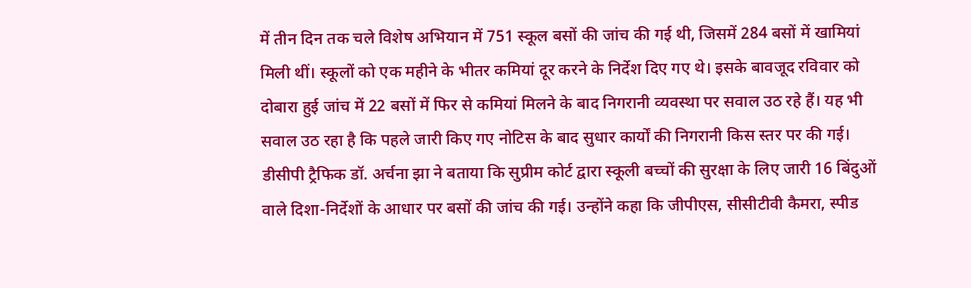में तीन दिन तक चले विशेष अभियान में 751 स्कूल बसों की जांच की गई थी, जिसमें 284 बसों में खामियां मिली थीं। स्कूलों को एक महीने के भीतर कमियां दूर करने के निर्देश दिए गए थे। इसके बावजूद रविवार को दोबारा हुई जांच में 22 बसों में फिर से कमियां मिलने के बाद निगरानी व्यवस्था पर सवाल उठ रहे हैं। यह भी सवाल उठ रहा है कि पहले जारी किए गए नोटिस के बाद सुधार कार्यों की निगरानी किस स्तर पर की गई। डीसीपी ट्रैफिक डॉ. अर्चना झा ने बताया कि सुप्रीम कोर्ट द्वारा स्कूली बच्चों की सुरक्षा के लिए जारी 16 बिंदुओं वाले दिशा-निर्देशों के आधार पर बसों की जांच की गई। उन्होंने कहा कि जीपीएस, सीसीटीवी कैमरा, स्पीड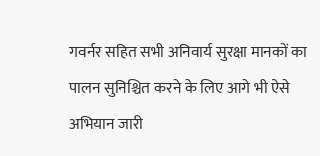गवर्नर सहित सभी अनिवार्य सुरक्षा मानकों का पालन सुनिश्चित करने के लिए आगे भी ऐसे अभियान जारी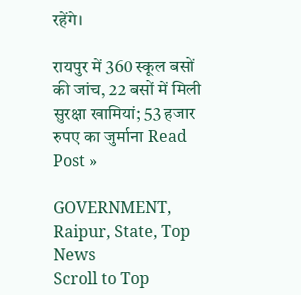रहेंगे।

रायपुर में 360 स्कूल बसों की जांच, 22 बसों में मिली सुरक्षा खामियां; 53 हजार रुपए का जुर्माना Read Post »

GOVERNMENT, Raipur, State, Top News
Scroll to Top